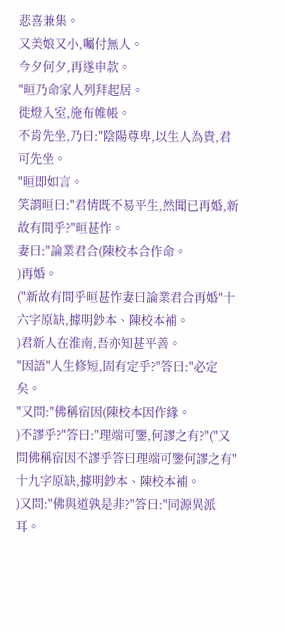悲喜兼集。
又美娘又小,囑付無人。
今夕何夕,再遂申款。
"晅乃命家人列拜起居。
徙燈入室,施布帷帳。
不肯先坐,乃曰:"陰陽尊卑,以生人為貴,君可先坐。
"晅即如言。
笑謂晅曰:"君情既不易平生,然聞已再婚,新故有間乎?"晅甚怍。
妻曰:"論業君合(陳校本合作命。
)再婚。
("新故有間乎晅甚怍妻曰論業君合再婚"十六字原缺,據明鈔本、陳校本補。
)君新人在淮南,吾亦知甚平善。
"因語"人生修短,固有定乎?"答曰:"必定矣。
"又問:"佛稱宿因(陳校本因作緣。
)不謬乎?"答曰:"理端可鑒,何謬之有?"("又問佛稱宿因不謬乎答曰理端可鑒何謬之有"十九字原缺,據明鈔本、陳校本補。
)又問:"佛與道孰是非?"答曰:"同源異派耳。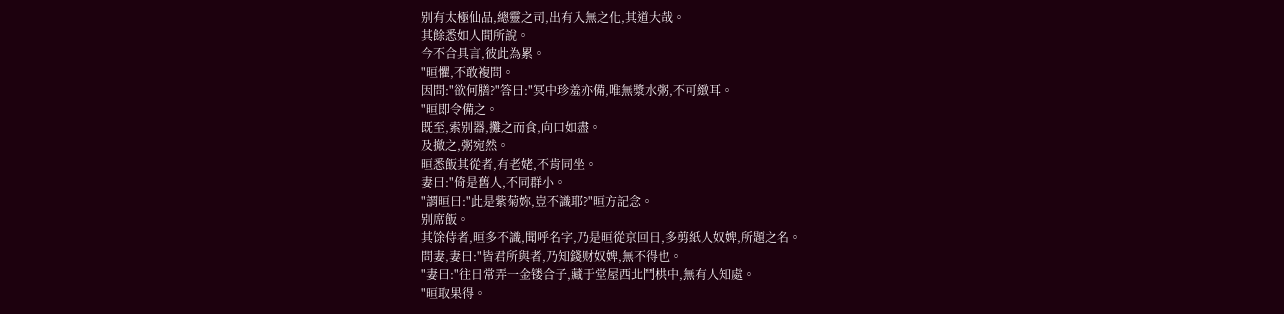别有太極仙品,總靈之司,出有入無之化,其道大哉。
其餘悉如人間所說。
今不合具言,彼此為累。
"晅懼,不敢複問。
因問:"欲何膳?"答曰:"冥中珍羞亦備,唯無漿水粥,不可緻耳。
"晅即令備之。
既至,索别器,攤之而食,向口如盡。
及撤之,粥宛然。
晅悉飯其從者,有老姥,不肯同坐。
妻曰:"倚是舊人,不同群小。
"謂晅曰:"此是紫菊妳,豈不識耶?"晅方記念。
别席飯。
其馀侍者,晅多不識,聞呼名字,乃是晅從京回日,多剪紙人奴婢,所題之名。
問妻,妻曰:"皆君所與者,乃知錢财奴婢,無不得也。
"妻曰:"往日常弄一金镂合子,藏于堂屋西北鬥栱中,無有人知處。
"晅取果得。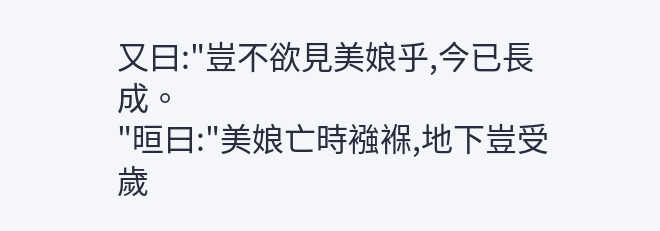又曰:"豈不欲見美娘乎,今已長成。
"晅曰:"美娘亡時襁褓,地下豈受歲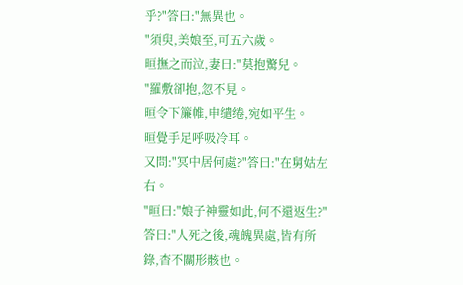乎?"答曰:"無異也。
"須臾,美娘至,可五六歲。
晅撫之而泣,妻曰:"莫抱驚兒。
"羅敷卻抱,忽不見。
晅令下簾帷,申缱绻,宛如平生。
晅覺手足呼吸冷耳。
又問:"冥中居何處?"答曰:"在舅姑左右。
"晅曰:"娘子神靈如此,何不還返生?"答曰:"人死之後,魂魄異處,皆有所錄,杳不關形骸也。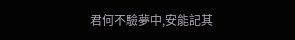君何不驗夢中,安能記其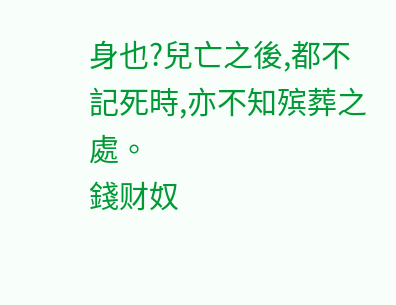身也?兒亡之後,都不記死時,亦不知殡葬之處。
錢财奴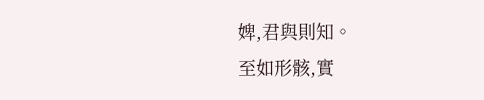婢,君與則知。
至如形骸,實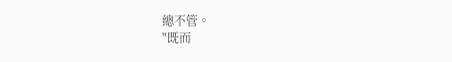總不管。
"既而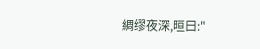綢缪夜深,晅曰:"